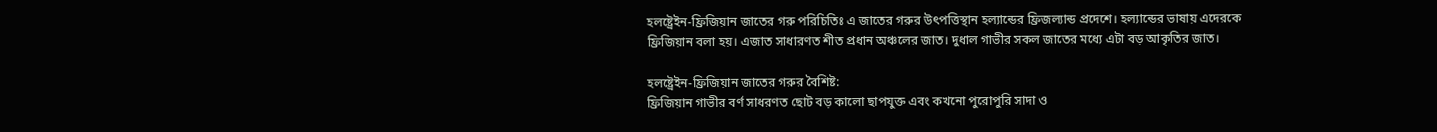হলষ্ট্রেইন-ফ্রিজিয়ান জাতের গরু পরিচিতিঃ এ জাতের গরুর উৎপত্তিস্থান হল্যান্ডের ফ্রিজল্যান্ড প্রদেশে। হল্যান্ডের ভাষায় এদেরকে ফ্রিজিয়ান বলা হয়। এজাত সাধারণত শীত প্রধান অঞ্চলের জাত। দুধাল গাভীর সকল জাতের মধ্যে এটা বড় আকৃতির জাত।

হলষ্ট্রেইন-ফ্রিজিয়ান জাতের গরুর বৈশিষ্ট:
ফ্রিজিয়ান গাভীর বর্ণ সাধরণত ছোট বড় কালো ছাপযুক্ত এবং কখনো পুরোপুরি সাদা ও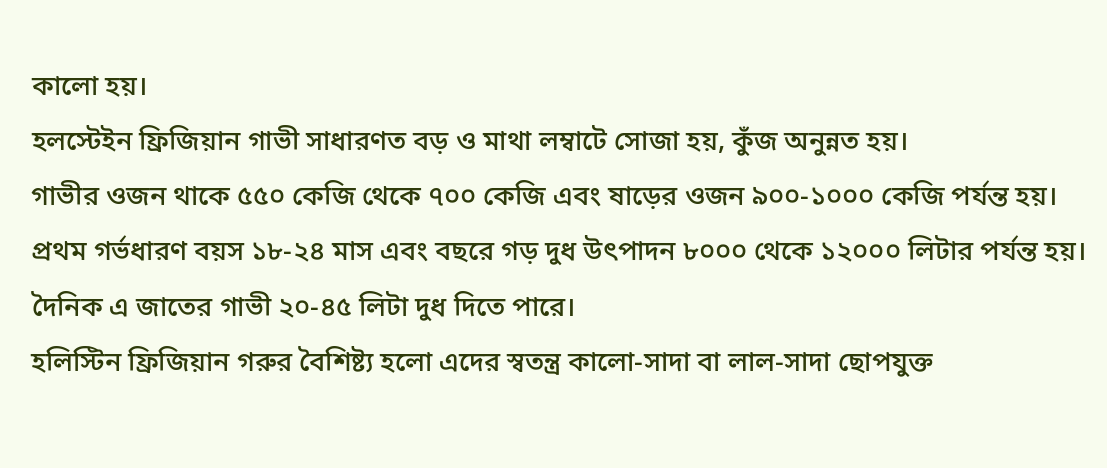কালো হয়।
হলস্টেইন ফ্রিজিয়ান গাভী সাধারণত বড় ও মাথা লম্বাটে সোজা হয়, কুঁজ অনুন্নত হয়।
গাভীর ওজন থাকে ৫৫০ কেজি থেকে ৭০০ কেজি এবং ষাড়ের ওজন ৯০০-১০০০ কেজি পর্যন্ত হয়।
প্রথম গর্ভধারণ বয়স ১৮-২৪ মাস এবং বছরে গড় দুধ উৎপাদন ৮০০০ থেকে ১২০০০ লিটার পর্যন্ত হয়।
দৈনিক এ জাতের গাভী ২০-৪৫ লিটা দুধ দিতে পারে।
হলিস্টিন ফ্রিজিয়ান গরুর বৈশিষ্ট্য হলো এদের স্বতন্ত্র কালো-সাদা বা লাল-সাদা ছোপযুক্ত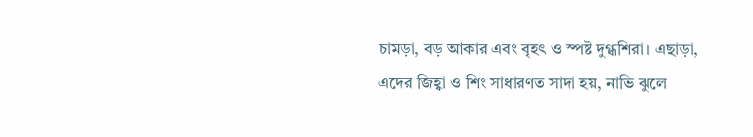চামড়া, বড় আকার এবং বৃহৎ ও স্পষ্ট দুগ্ধশিরা। এছাড়া, এদের জিহ্বা ও শিং সাধারণত সাদা হয়, নাভি ঝুলে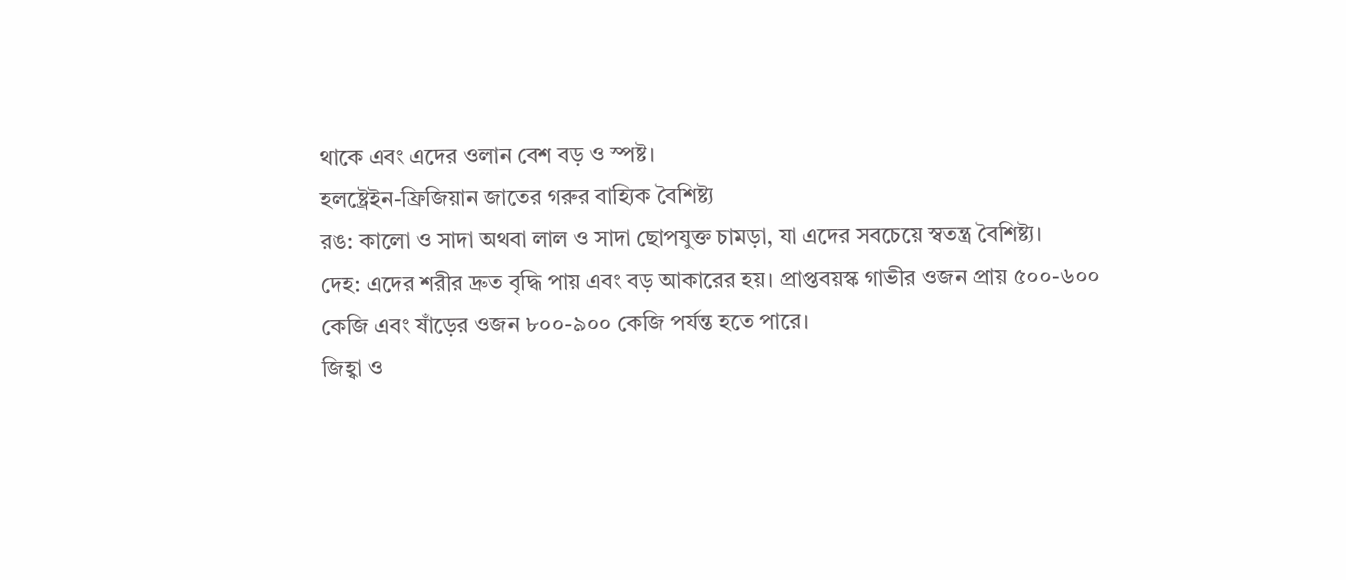থাকে এবং এদের ওলান বেশ বড় ও স্পষ্ট।
হলষ্ট্রেইন-ফ্রিজিয়ান জাতের গরুর বাহ্যিক বৈশিষ্ট্য
রঙ: কালো ও সাদা অথবা লাল ও সাদা ছোপযুক্ত চামড়া, যা এদের সবচেয়ে স্বতন্ত্র বৈশিষ্ট্য।
দেহ: এদের শরীর দ্রুত বৃদ্ধি পায় এবং বড় আকারের হয়। প্রাপ্তবয়স্ক গাভীর ওজন প্রায় ৫০০-৬০০ কেজি এবং ষাঁড়ের ওজন ৮০০-৯০০ কেজি পর্যন্ত হতে পারে।
জিহ্বা ও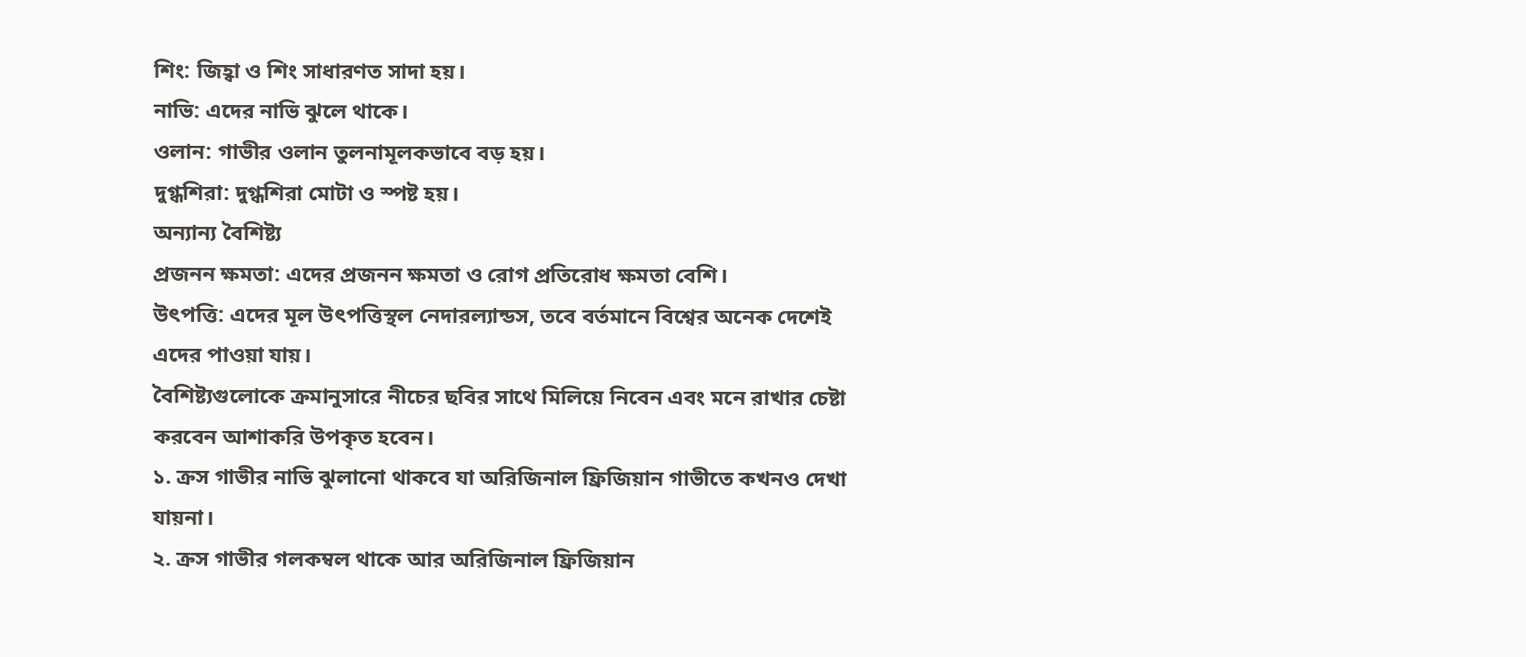শিং: জিহ্বা ও শিং সাধারণত সাদা হয়।
নাভি: এদের নাভি ঝুলে থাকে।
ওলান: গাভীর ওলান তুলনামূলকভাবে বড় হয়।
দুগ্ধশিরা: দুগ্ধশিরা মোটা ও স্পষ্ট হয়।
অন্যান্য বৈশিষ্ট্য
প্রজনন ক্ষমতা: এদের প্রজনন ক্ষমতা ও রোগ প্রতিরোধ ক্ষমতা বেশি।
উৎপত্তি: এদের মূল উৎপত্তিস্থল নেদারল্যান্ডস, তবে বর্তমানে বিশ্বের অনেক দেশেই এদের পাওয়া যায়।
বৈশিষ্ট্যগুলোকে ক্রমানুসারে নীচের ছবির সাথে মিলিয়ে নিবেন এবং মনে রাখার চেষ্টা করবেন আশাকরি উপকৃত হবেন।
১. ক্রস গাভীর নাভি ঝুলানো থাকবে যা অরিজিনাল ফ্রিজিয়ান গাভীতে কখনও দেখা যায়না।
২. ক্রস গাভীর গলকম্বল থাকে আর অরিজিনাল ফ্রিজিয়ান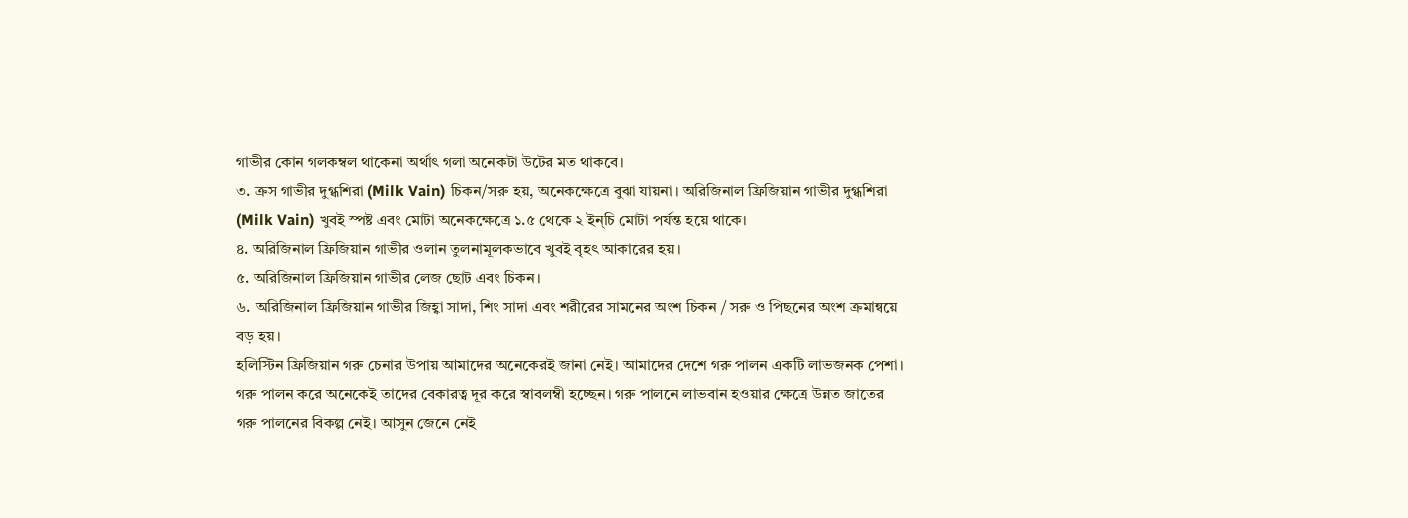গাভীর কোন গলকম্বল থাকেনা অর্থাৎ গলা অনেকটা উটের মত থাকবে।
৩. ক্রস গাভীর দুগ্ধশিরা (Milk Vain) চিকন/সরু হয়, অনেকক্ষেত্রে বুঝা যায়না। অরিজিনাল ফ্রিজিয়ান গাভীর দুগ্ধশিরা (Milk Vain) খুবই স্পষ্ট এবং মোটা অনেকক্ষেত্রে ১.৫ থেকে ২ ইন্চি মোটা পর্যন্ত হয়ে থাকে।
৪. অরিজিনাল ফ্রিজিয়ান গাভীর ওলান তুলনামূলকভাবে খুবই বৃহৎ আকারের হয়।
৫. অরিজিনাল ফ্রিজিয়ান গাভীর লেজ ছোট এবং চিকন।
৬. অরিজিনাল ফ্রিজিয়ান গাভীর জিহ্বা সাদা, শিং সাদা এবং শরীরের সামনের অংশ চিকন / সরু ও পিছনের অংশ ক্রমান্বয়ে বড় হয়।
হলিস্টিন ফ্রিজিয়ান গরু চেনার উপায় আমাদের অনেকেরই জানা নেই। আমাদের দেশে গরু পালন একটি লাভজনক পেশা। গরু পালন করে অনেকেই তাদের বেকারত্ব দূর করে স্বাবলম্বী হচ্ছেন। গরু পালনে লাভবান হওয়ার ক্ষেত্রে উন্নত জাতের গরু পালনের বিকল্প নেই। আসুন জেনে নেই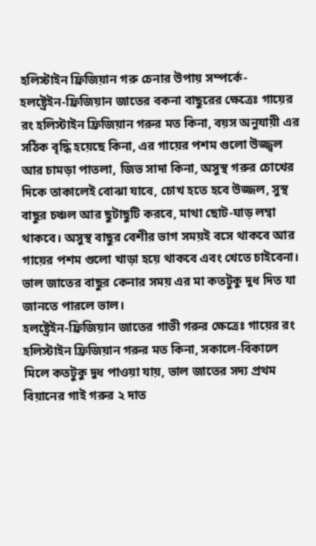হলিস্টাইন ফ্রিজিয়ান গরু চেনার উপায় সম্পর্কে-
হলষ্ট্রেইন-ফ্রিজিয়ান জাতের বকনা বাছুরের ক্ষেত্রেঃ গায়ের রং হলিস্টাইন ফ্রিজিয়ান গরুর মত কিনা, বয়স অনুযায়ী এর সঠিক বৃদ্ধি হয়েছে কিনা, এর গায়ের পশম গুলো উজ্জ্বল আর চামড়া পাতলা, জিভ সাদা কিনা, অসুস্থ গরুর চোখের দিকে তাকালেই বোঝা যাবে, চোখ হতে হবে উজ্জল, সুস্থ বাছুর চঞ্চল আর ছুটাছুটি করবে, মাথা ছোট-ঘাড় লম্বা থাকবে। অসুস্থ বাছুর বেশীর ভাগ সময়ই বসে থাকবে আর গায়ের পশম গুলো খাড়া হয়ে থাকবে এবং খেতে চাইবেনা। ভাল জাতের বাছুর কেনার সময় এর মা কতটুকু দুধ দিত যা জানতে পারলে ভাল।
হলষ্ট্রেইন-ফ্রিজিয়ান জাতের গাভী গরুর ক্ষেত্রেঃ গায়ের রং হলিস্টাইন ফ্রিজিয়ান গরুর মত কিনা, সকালে-বিকালে মিলে কতটুকু দুধ পাওয়া যায়, ভাল জাতের সদ্য প্রথম বিয়ানের গাই গরুর ২ দাত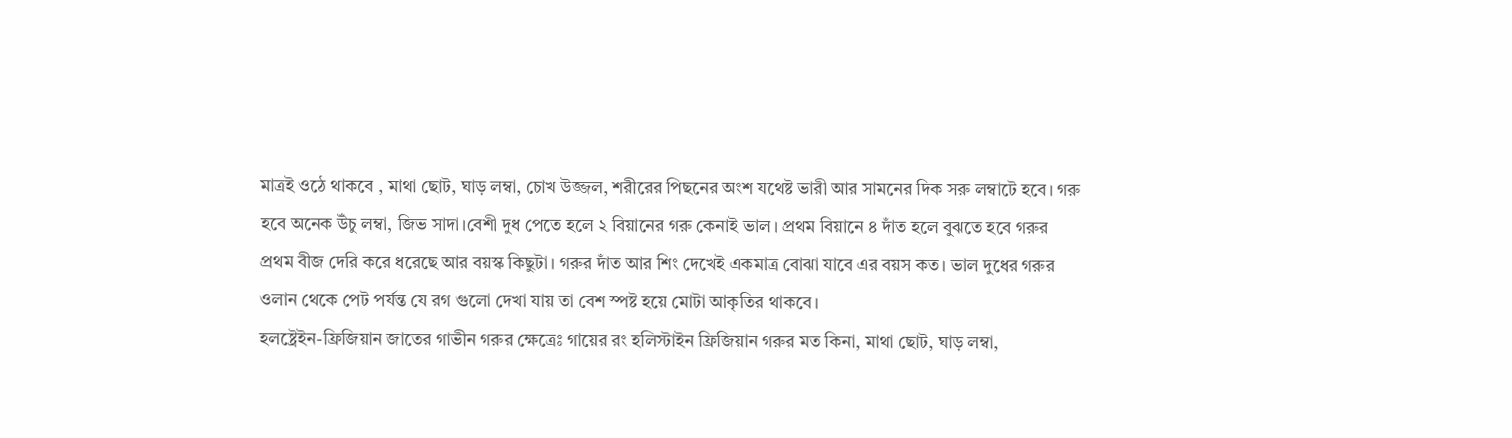মাত্রই ওঠে থাকবে , মাথা ছোট, ঘাড় লম্বা, চোখ উজ্জল, শরীরের পিছনের অংশ যথেষ্ট ভারী আর সামনের দিক সরু লম্বাটে হবে। গরু হবে অনেক উঁচু লম্বা, জিভ সাদা।বেশী দুধ পেতে হলে ২ বিয়ানের গরু কেনাই ভাল। প্রথম বিয়ানে ৪ দাঁত হলে বুঝতে হবে গরুর প্রথম বীজ দেরি করে ধরেছে আর বয়স্ক কিছুটা। গরুর দাঁত আর শিং দেখেই একমাত্র বোঝা যাবে এর বয়স কত। ভাল দুধের গরুর ওলান থেকে পেট পর্যন্ত যে রগ গুলো দেখা যায় তা বেশ স্পষ্ট হয়ে মোটা আকৃতির থাকবে।
হলষ্ট্রেইন-ফ্রিজিয়ান জাতের গাভীন গরুর ক্ষেত্রেঃ গায়ের রং হলিস্টাইন ফ্রিজিয়ান গরুর মত কিনা, মাথা ছোট, ঘাড় লম্বা,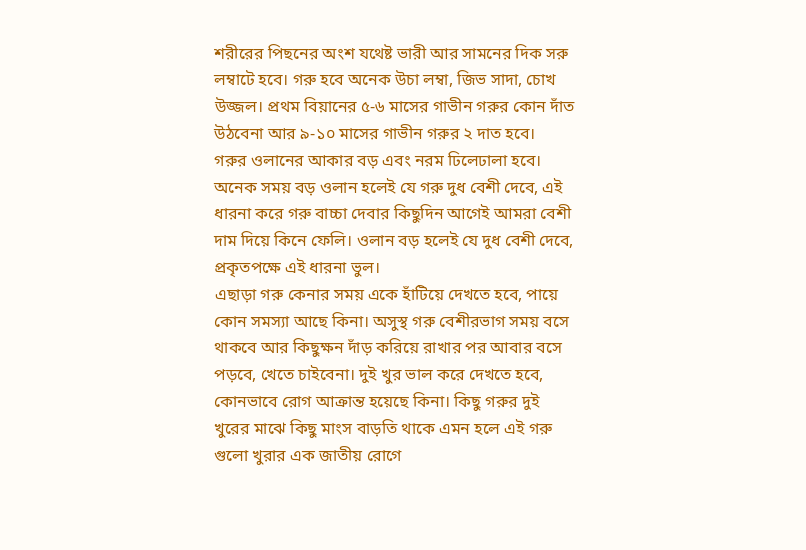শরীরের পিছনের অংশ যথেষ্ট ভারী আর সামনের দিক সরু লম্বাটে হবে। গরু হবে অনেক উচা লম্বা, জিভ সাদা, চোখ উজ্জল। প্রথম বিয়ানের ৫-৬ মাসের গাভীন গরুর কোন দাঁত উঠবেনা আর ৯-১০ মাসের গাভীন গরুর ২ দাত হবে।
গরুর ওলানের আকার বড় এবং নরম ঢিলেঢালা হবে। অনেক সময় বড় ওলান হলেই যে গরু দুধ বেশী দেবে, এই ধারনা করে গরু বাচ্চা দেবার কিছুদিন আগেই আমরা বেশী দাম দিয়ে কিনে ফেলি। ওলান বড় হলেই যে দুধ বেশী দেবে, প্রকৃতপক্ষে এই ধারনা ভুল।
এছাড়া গরু কেনার সময় একে হাঁটিয়ে দেখতে হবে, পায়ে কোন সমস্যা আছে কিনা। অসুস্থ গরু বেশীরভাগ সময় বসে থাকবে আর কিছুক্ষন দাঁড় করিয়ে রাখার পর আবার বসে পড়বে, খেতে চাইবেনা। দুই খুর ভাল করে দেখতে হবে, কোনভাবে রোগ আক্রান্ত হয়েছে কিনা। কিছু গরুর দুই খুরের মাঝে কিছু মাংস বাড়তি থাকে এমন হলে এই গরু গুলো খুরার এক জাতীয় রোগে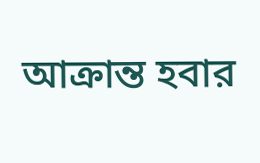আক্রান্ত হবার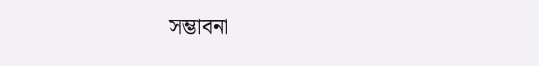সম্ভাবনা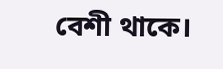বেশী থাকে।